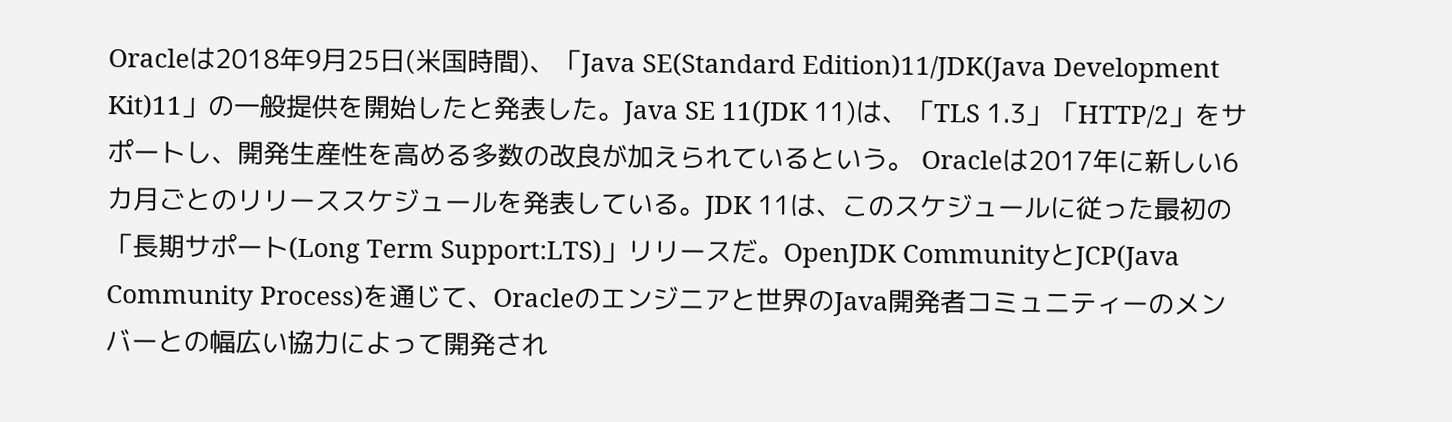Oracleは2018年9月25日(米国時間)、「Java SE(Standard Edition)11/JDK(Java Development Kit)11」の一般提供を開始したと発表した。Java SE 11(JDK 11)は、「TLS 1.3」「HTTP/2」をサポートし、開発生産性を高める多数の改良が加えられているという。 Oracleは2017年に新しい6カ月ごとのリリーススケジュールを発表している。JDK 11は、このスケジュールに従った最初の「長期サポート(Long Term Support:LTS)」リリースだ。OpenJDK CommunityとJCP(Java Community Process)を通じて、Oracleのエンジニアと世界のJava開発者コミュニティーのメンバーとの幅広い協力によって開発され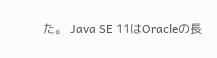た。 Java SE 11はOracleの長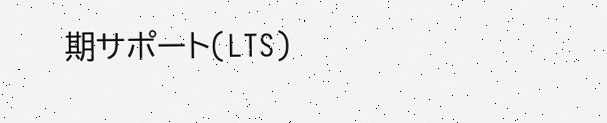期サポート(LTS)